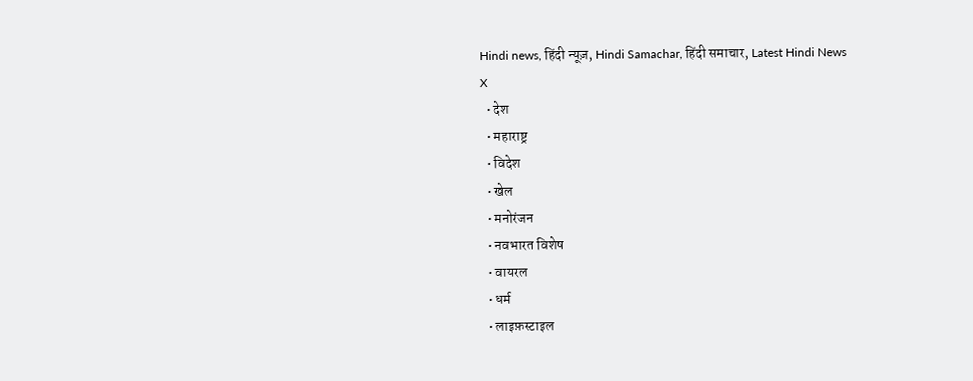Hindi news, हिंदी न्यूज़, Hindi Samachar, हिंदी समाचार, Latest Hindi News
X
  • देश
  • महाराष्ट्र
  • विदेश
  • खेल
  • मनोरंजन
  • नवभारत विशेष
  • वायरल
  • धर्म
  • लाइफ़स्टाइल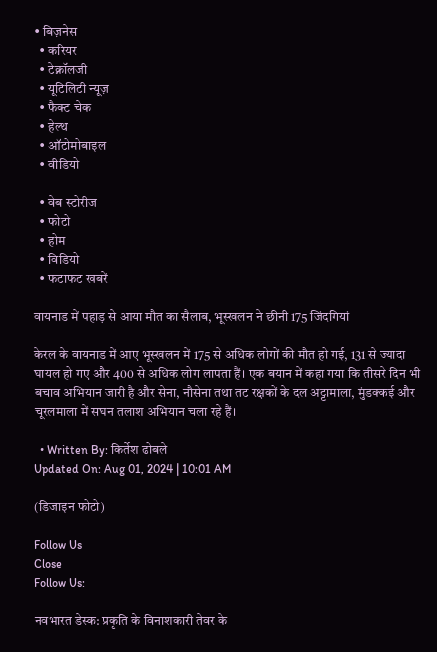• बिज़नेस
  • करियर
  • टेक्नॉलजी
  • यूटिलिटी न्यूज़
  • फैक्ट चेक
  • हेल्थ
  • ऑटोमोबाइल
  • वीडियो

  • वेब स्टोरीज
  • फोटो
  • होम
  • विडियो
  • फटाफट खबरें

वायनाड में पहाड़ से आया मौत का सैलाब, भूस्खलन ने छीनी 175 जिंदगियां

केरल के वायनाड में आए भूस्खलन में 175 से अधिक लोगों की मौत हो गई, 131 से ज्यादा घायल हो गए और 400 से अधिक लोग लापता हैं। एक बयान में कहा गया कि तीसरे दिन भी बचाव अभियान जारी है और सेना, नौसेना तथा तट रक्षकों के दल अट्टामाला, मुंडक्कई और चूरलमाला में सघन तलाश अभियान चला रहे हैं।

  • Written By: किर्तेश ढोबले
Updated On: Aug 01, 2024 | 10:01 AM

(डिजाइन फोटो)

Follow Us
Close
Follow Us:

नवभारत डेस्क: प्रकृति के विनाशकारी तेवर के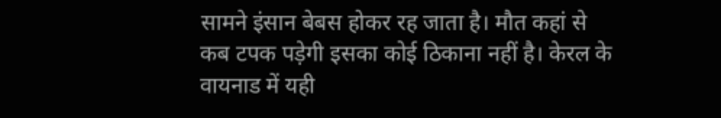सामने इंसान बेबस होकर रह जाता है। मौत कहां से कब टपक पड़ेगी इसका कोई ठिकाना नहीं है। केरल के वायनाड में यही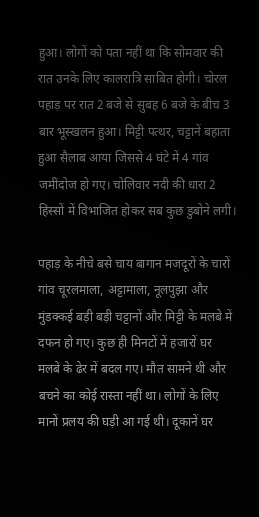हुआ। लोगों को पता नहीं था कि सोमवार की रात उनके लिए कालरात्रि साबित होगी। चोरल पहाड़ पर रात 2 बजे से सुबह 6 बजे के बीच 3 बार भूस्खलन हुआ। मिट्टी पत्थर, चट्टानें बहाता हुआ सैलाब आया जिससे 4 घंटे में 4 गांव जमींदोज हो गए। चोलिवार नदी की धारा 2 हिस्सों में विभाजित होकर सब कुछ डुबोने लगी।

पहाड़ के नीचे बसे चाय बागान मजदूरों के चारों गांव चूरलमाला, अट्टामाला, नूलपुझा और मुंडक्कई बड़ी बड़ी चट्टानों और मिट्टी के मलबे में दफन हो गए। कुछ ही मिनटों में हजारों घर मलबे के ढेर में बदल गए। मौत सामने थी और बचने का कोई रास्ता नहीं था। लोगों के लिए मानों प्रलय की घड़ी आ गई थी। दूकानें घर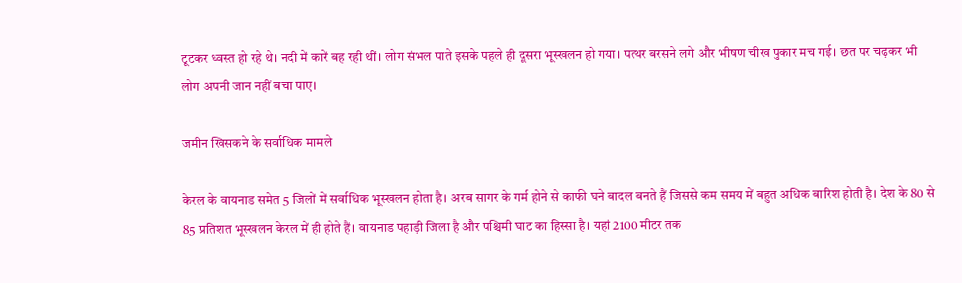टूटकर ध्वस्त हो रहे थे। नदी में कारें बह रही थीं। लोग संभल पाते इसके पहले ही दूसरा भूस्खलन हो गया। पत्थर बरसने लगे और भीषण चीख पुकार मच गई। छत पर चढ़कर भी लोग अपनी जान नहीं बचा पाए।

जमीन खिसकने के सर्वाधिक मामले

केरल के वायनाड समेत 5 जिलों में सर्वाधिक भूस्खलन होता है। अरब सागर के गर्म होने से काफी घने बादल बनते हैं जिससे कम समय में बहुत अधिक बारिश होती है। देश के 80 से 85 प्रतिशत भूस्खलन केरल में ही होते हैं। वायनाड पहाड़ी जिला है और पश्चिमी घाट का हिस्सा है। यहां 2100 मीटर तक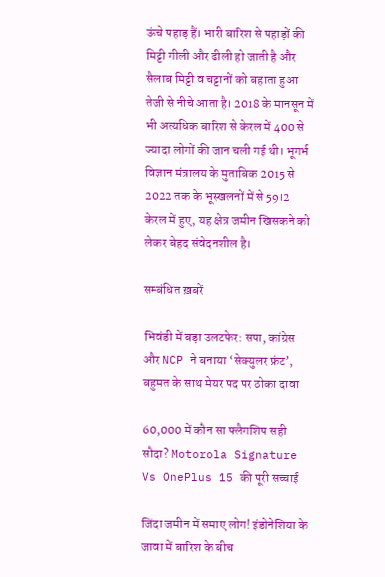ऊंचे पहाड़ हैं। भारी बारिश से पहाड़ों की मिट्टी गीली और ढीली हो जाती है और सैलाब मिट्टी व चट्टानों को बहाता हुआ तेजी से नीचे आता है। 2018 के मानसून में भी अत्यधिक बारिश से केरल में 400 से ज्यादा लोगों की जान चली गई थी। भूगर्भ विज्ञान मंत्रालय के मुताबिक 2015 से 2022 तक के भूस्खलनों में से 59।2 केरल में हुए, यह क्षेत्र जमीन खिसकने को लेकर बेहद संवेदनशील है।

सम्बंधित ख़बरें

भिवंडी में बड़ा उलटफेर: सपा, कांग्रेस और NCP ने बनाया ‘सेक्युलर फ्रंट’, बहुमत के साथ मेयर पद पर ठोका दावा

60,000 में कौन सा फ्लैगशिप सही सौदा? Motorola Signature Vs OnePlus 15 की पूरी सच्चाई

जिंदा जमीन में समाए लोग! इंडोनेशिया के जावा में बारिश के बीच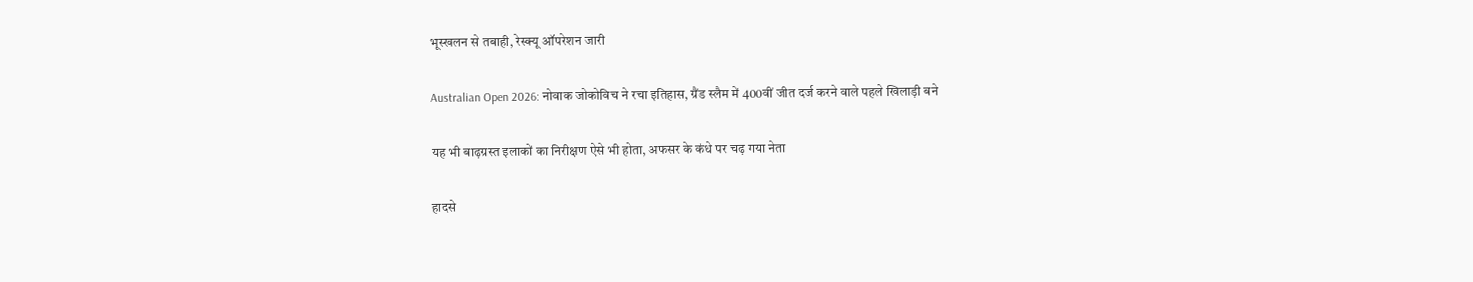भूस्खलन से तबाही, रेस्क्यू ऑपरेशन जारी

Australian Open 2026: नोवाक जोकोविच ने रचा इतिहास, ग्रैंड स्लैम में 400वीं जीत दर्ज करने वाले पहले खिलाड़ी बने

यह भी बाढ़ग्रस्त इलाकों का निरीक्षण ऐसे भी होता, अफसर के कंधे पर चढ़ गया नेता

हादसे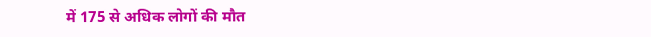में 175 से अधिक लोगों की मौत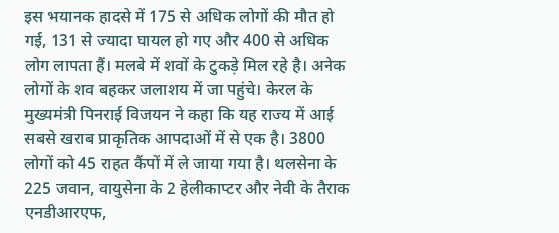इस भयानक हादसे में 175 से अधिक लोगों की मौत हो गई, 131 से ज्यादा घायल हो गए और 400 से अधिक लोग लापता हैं। मलबे में शवों के टुकड़े मिल रहे है। अनेक लोगों के शव बहकर जलाशय में जा पहुंचे। केरल के मुख्यमंत्री पिनराई विजयन ने कहा कि यह राज्य में आई सबसे खराब प्राकृतिक आपदाओं में से एक है। 3800 लोगों को 45 राहत कैंपों में ले जाया गया है। थलसेना के 225 जवान, वायुसेना के 2 हेलीकाप्टर और नेवी के तैराक एनडीआरएफ,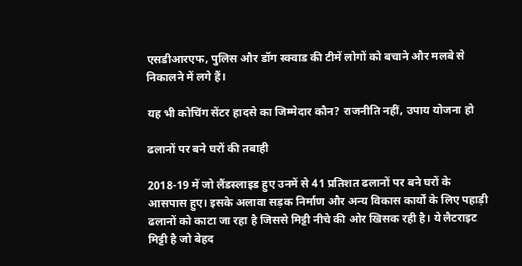एसडीआरएफ, पुलिस और डॉग स्क्वाड की टीमें लोगों को बचाने और मलबे से निकालने में लगे हैं।

यह भी कोचिंग सेंटर हादसे का जिम्मेदार कौन? राजनीति नहीं, उपाय योजना हो

ढलानों पर बने घरों की तबाही

2018-19 में जो लैंडस्लाइड हुए उनमें से 41 प्रतिशत ढलानों पर बने घरों के आसपास हुए। इसके अलावा सड़क निर्माण और अन्य विकास कार्यों के लिए पहाड़ी ढलानों को काटा जा रहा है जिससे मिट्टी नीचे की ओर खिसक रही है। ये लैटराइट मिट्टी है जो बेहद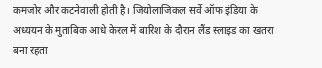कमजोर और कटनेवाली होती है। जियोलाजिकल सर्वे ऑफ इंडिया के अध्ययन के मुताबिक आधे केरल में बारिश के दौरान लैंड स्लाइड का खतरा बना रहता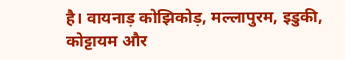है। वायनाड़ कोझिकोड़, मल्लापुरम, इडुकी, कोट्टायम और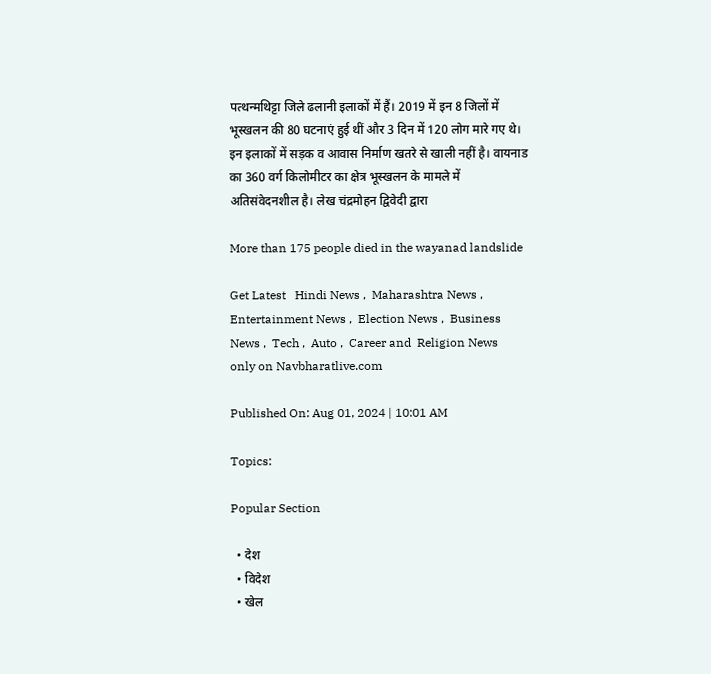पत्थन्मथिट्टा जिले ढलानी इलाकों में हैं। 2019 में इन 8 जिलों में भूस्खलन की 80 घटनाएं हुई थीं और 3 दिन में 120 लोग मारे गए थे। इन इलाकों में सड़क व आवास निर्माण खतरे से खाली नहीं है। वायनाड का 360 वर्ग किलोमीटर का क्षेत्र भूस्खलन के मामले में अतिसंवेदनशील है। लेख चंद्रमोहन द्विवेदी द्वारा

More than 175 people died in the wayanad landslide

Get Latest   Hindi News ,  Maharashtra News ,  Entertainment News ,  Election News ,  Business News ,  Tech ,  Auto ,  Career and  Religion News  only on Navbharatlive.com

Published On: Aug 01, 2024 | 10:01 AM

Topics:

Popular Section

  • देश
  • विदेश
  • खेल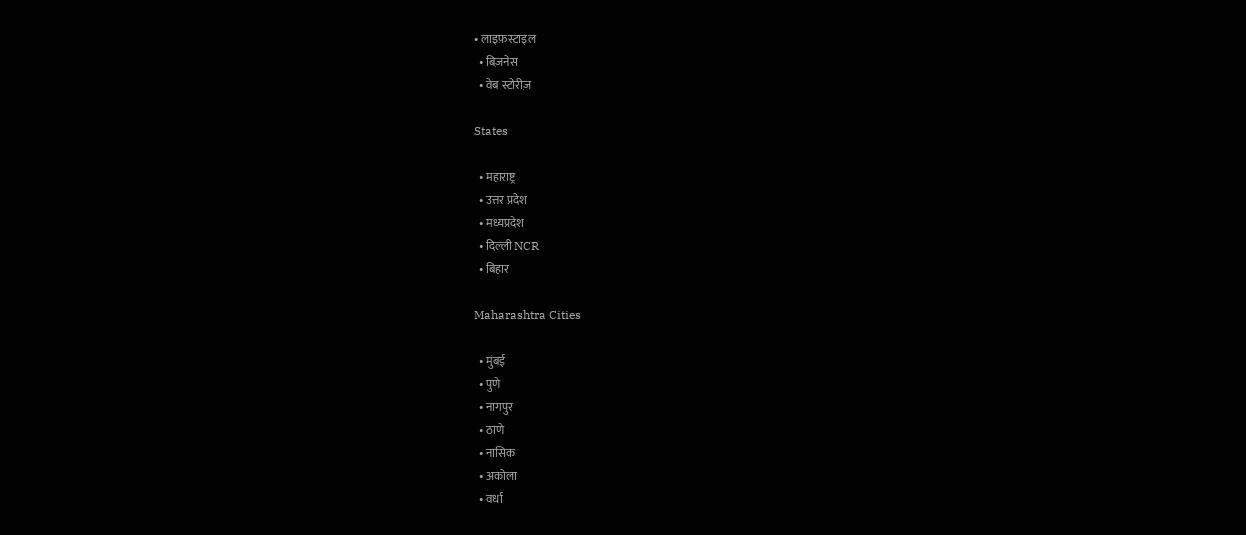• लाइफ़स्टाइल
  • बिज़नेस
  • वेब स्टोरीज़

States

  • महाराष्ट्र
  • उत्तर प्रदेश
  • मध्यप्रदेश
  • दिल्ली NCR
  • बिहार

Maharashtra Cities

  • मुंबई
  • पुणे
  • नागपुर
  • ठाणे
  • नासिक
  • अकोला
  • वर्धा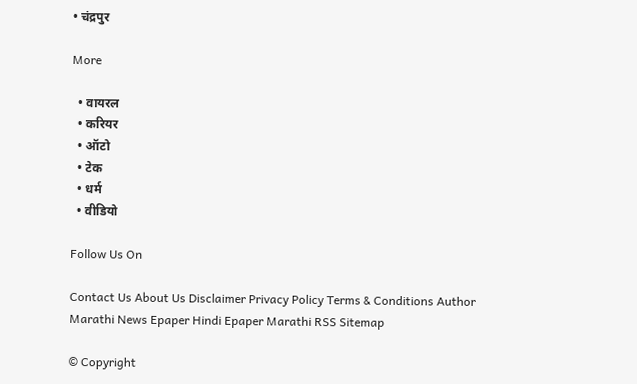• चंद्रपुर

More

  • वायरल
  • करियर
  • ऑटो
  • टेक
  • धर्म
  • वीडियो

Follow Us On

Contact Us About Us Disclaimer Privacy Policy Terms & Conditions Author
Marathi News Epaper Hindi Epaper Marathi RSS Sitemap

© Copyright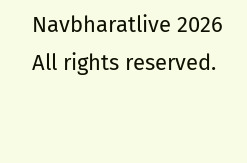Navbharatlive 2026 All rights reserved.